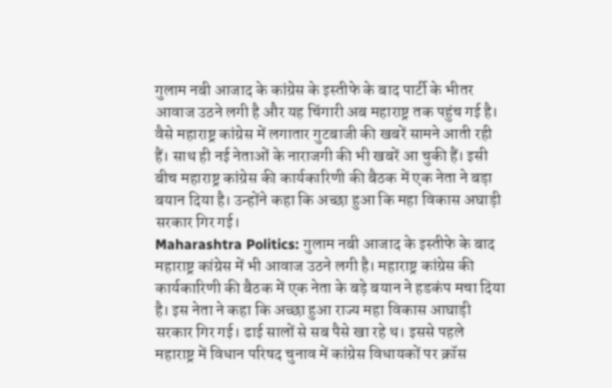गुलाम नबी आजाद के कांग्रेस के इस्तीफे के बाद पार्टी के भीतर आवाज उठने लगी है और यह चिंगारी अब महाराष्ट्र तक पहुंच गई है। वैसे महाराष्ट्र कांग्रेस में लगातार गुटबाजी की खबरें सामने आती रही हैं। साथ ही नई नेताओं के नाराजगी की भी खबरें आ चुकी हैं। इसी बीच महाराष्ट्र कांग्रेस की कार्यकारिणी की बैठक में एक नेता ने बड़ा बयान दिया है। उन्होंने कहा कि अच्छा हुआ कि महा विकास अघाड़ी सरकार गिर गई।
Maharashtra Politics: गुलाम नबी आजाद के इस्तीफे के बाद महाराष्ट्र कांग्रेस में भी आवाज उठने लगी है। महाराष्ट्र कांग्रेस की कार्यकारिणी की बैठक में एक नेता के बड़े बयान ने हडकंप मचा दिया है। इस नेता ने कहा कि अच्छा हुआ राज्य महा विकास आघाड़ी सरकार गिर गई। ढाई सालों से सब पैसे खा रहे थ। इससे पहले महाराष्ट्र में विधान परिषद चुनाव में कांग्रेस विधायकों पर क्रॉस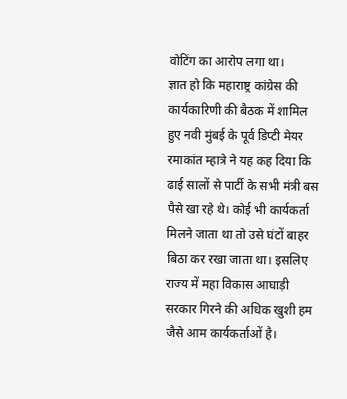वोटिंग का आरोप लगा था।
ज्ञात हो कि महाराष्ट्र कांग्रेस की कार्यकारिणी की बैठक में शामिल हुए नवी मुंबई के पूर्व डिप्टी मेयर रमाकांत म्हात्रे ने यह कह दिया कि ढाई सालों से पार्टी के सभी मंत्री बस पैसे खा रहे थे। कोई भी कार्यकर्ता मिलने जाता था तो उसे घंटों बाहर बिठा कर रखा जाता था। इसलिए राज्य में महा विकास आघाड़ी सरकार गिरने की अधिक खुशी हम जैसे आम कार्यकर्ताओं है।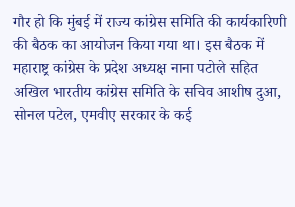गौर हो कि मुंबई में राज्य कांग्रेस समिति की कार्यकारिणी की बैठक का आयोजन किया गया था। इस बैठक में महाराष्ट्र कांग्रेस के प्रदेश अध्यक्ष नाना पटोले सहित अखिल भारतीय कांग्रेस समिति के सचिव आशीष दुआ, सोनल पटेल, एमवीए सरकार के कई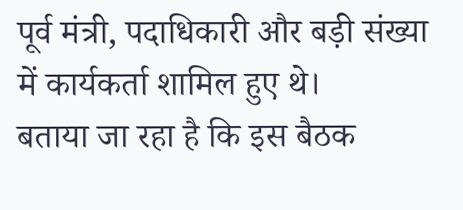पूर्व मंत्री, पदाधिकारी और बड़ी संख्या में कार्यकर्ता शामिल हुए थे।
बताया जा रहा है कि इस बैठक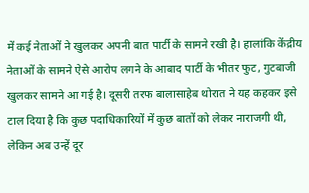में कई नेताओं ने खुलकर अपनी बात पार्टी के सामने रखी है। हालांकि केंद्रीय नेताओं के सामने ऐसे आरोप लगने के आबाद पार्टी के भीतर फुट, गुटबाजी खुलकर सामने आ गई है। दूसरी तरफ बालासाहेब थोरात ने यह कहकर इसे टाल दिया है कि कुछ पदाधिकारियों में कुछ बातों को लेकर नाराजगी थी, लेकिन अब उन्हें दूर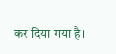कर दिया गया है।